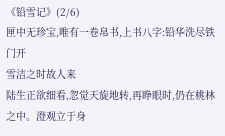《铅雪记》(2/6)
匣中无珍宝,唯有一卷帛书,上书八字:铅华洗尽铁门开
雪洁之时故人来
陆生正欲细看,忽觉天旋地转,再睁眼时,仍在桃林之中。澄观立于身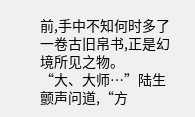前,手中不知何时多了一卷古旧帛书,正是幻境所见之物。
“大、大师…”陆生颤声问道,“方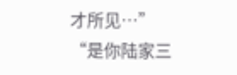才所见…”
“是你陆家三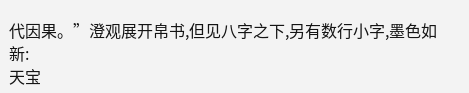代因果。”澄观展开帛书,但见八字之下,另有数行小字,墨色如新:
天宝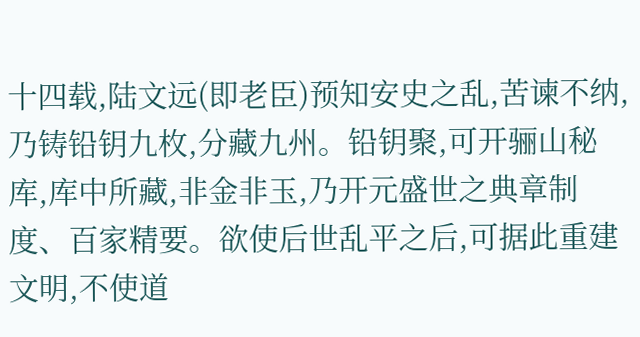十四载,陆文远(即老臣)预知安史之乱,苦谏不纳,乃铸铅钥九枚,分藏九州。铅钥聚,可开骊山秘库,库中所藏,非金非玉,乃开元盛世之典章制度、百家精要。欲使后世乱平之后,可据此重建文明,不使道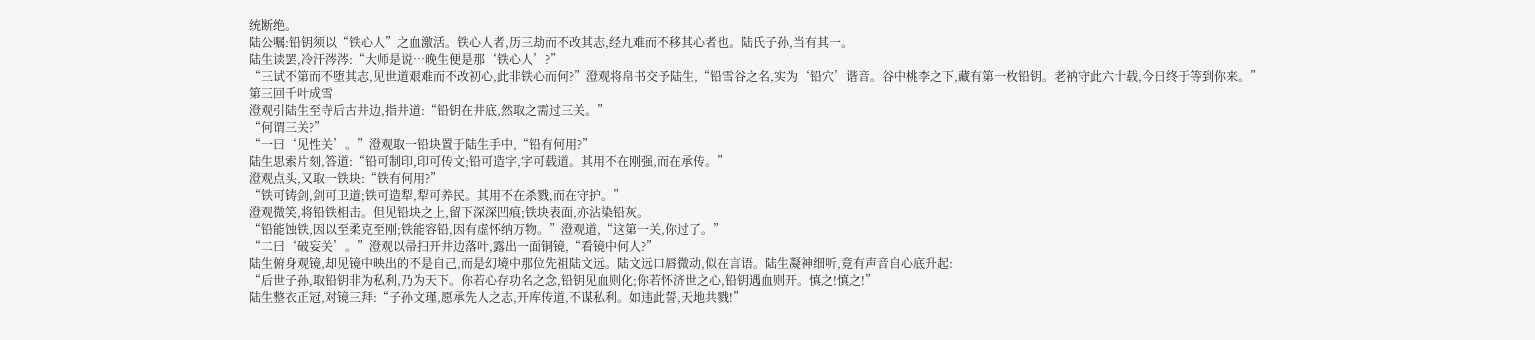统断绝。
陆公嘱:铅钥须以“铁心人”之血激活。铁心人者,历三劫而不改其志,经九难而不移其心者也。陆氏子孙,当有其一。
陆生读罢,冷汗涔涔:“大师是说…晚生便是那‘铁心人’?”
“三试不第而不堕其志,见世道艰难而不改初心,此非铁心而何?”澄观将帛书交予陆生,“铅雪谷之名,实为‘铅穴’谐音。谷中桃李之下,藏有第一枚铅钥。老衲守此六十载,今日终于等到你来。”
第三回千叶成雪
澄观引陆生至寺后古井边,指井道:“铅钥在井底,然取之需过三关。”
“何谓三关?”
“一曰‘见性关’。”澄观取一铅块置于陆生手中,“铅有何用?”
陆生思索片刻,答道:“铅可制印,印可传文;铅可造字,字可载道。其用不在刚强,而在承传。”
澄观点头,又取一铁块:“铁有何用?”
“铁可铸剑,剑可卫道;铁可造犁,犁可养民。其用不在杀戮,而在守护。”
澄观微笑,将铅铁相击。但见铅块之上,留下深深凹痕;铁块表面,亦沾染铅灰。
“铅能蚀铁,因以至柔克至刚;铁能容铅,因有虚怀纳万物。”澄观道,“这第一关,你过了。”
“二曰‘破妄关’。”澄观以帚扫开井边落叶,露出一面铜镜,“看镜中何人?”
陆生俯身观镜,却见镜中映出的不是自己,而是幻境中那位先祖陆文远。陆文远口唇微动,似在言语。陆生凝神细听,竟有声音自心底升起:
“后世子孙,取铅钥非为私利,乃为天下。你若心存功名之念,铅钥见血则化;你若怀济世之心,铅钥遇血则开。慎之!慎之!”
陆生整衣正冠,对镜三拜:“子孙文瑾,愿承先人之志,开库传道,不谋私利。如违此誓,天地共戮!”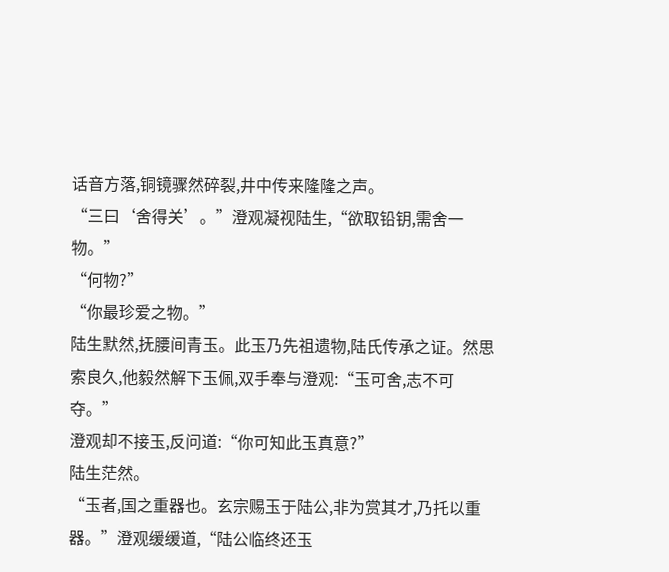话音方落,铜镜骤然碎裂,井中传来隆隆之声。
“三曰‘舍得关’。”澄观凝视陆生,“欲取铅钥,需舍一物。”
“何物?”
“你最珍爱之物。”
陆生默然,抚腰间青玉。此玉乃先祖遗物,陆氏传承之证。然思索良久,他毅然解下玉佩,双手奉与澄观:“玉可舍,志不可夺。”
澄观却不接玉,反问道:“你可知此玉真意?”
陆生茫然。
“玉者,国之重器也。玄宗赐玉于陆公,非为赏其才,乃托以重器。”澄观缓缓道,“陆公临终还玉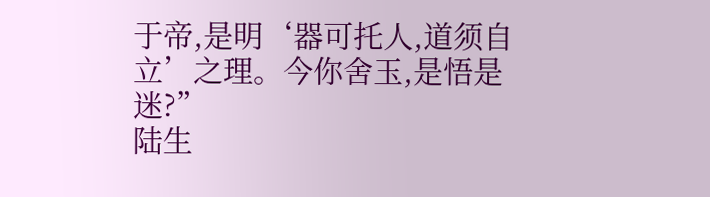于帝,是明‘器可托人,道须自立’之理。今你舍玉,是悟是迷?”
陆生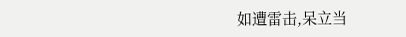如遭雷击,呆立当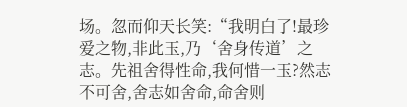场。忽而仰天长笑:“我明白了!最珍爱之物,非此玉,乃‘舍身传道’之志。先祖舍得性命,我何惜一玉?然志不可舍,舍志如舍命,命舍则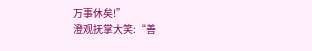万事休矣!”
澄观抚掌大笑:“善